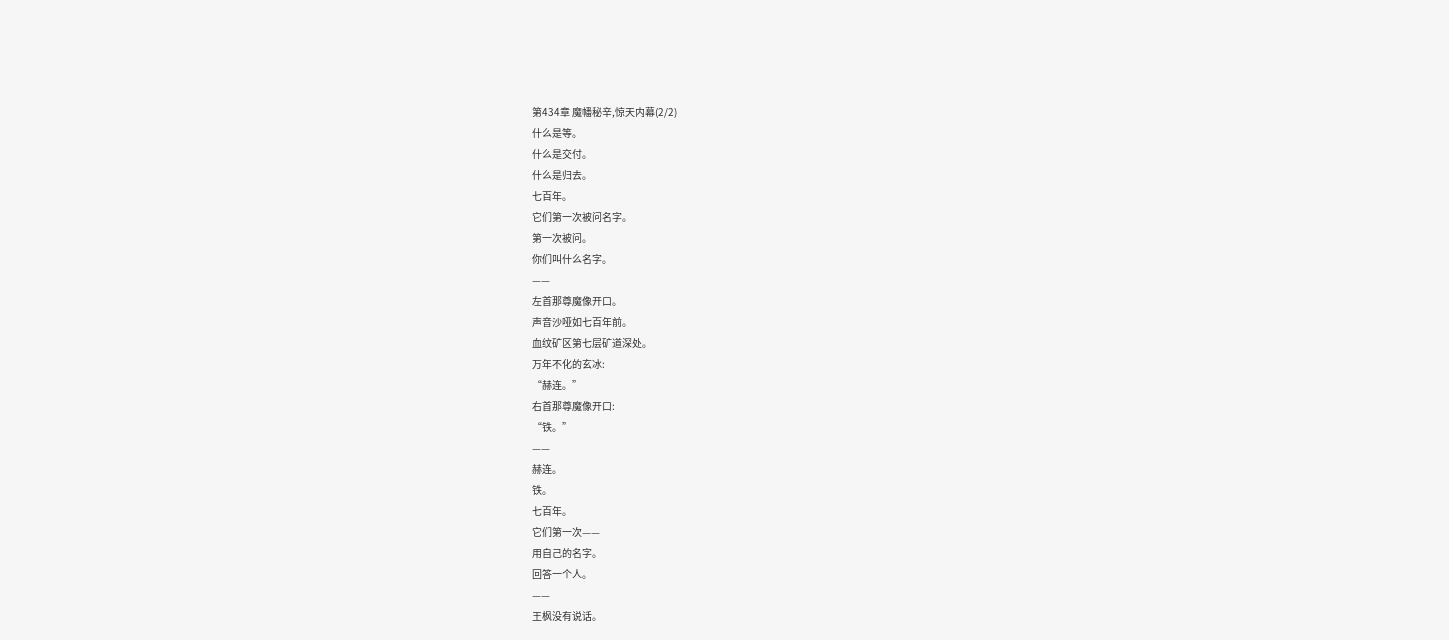第434章 魔幡秘辛,惊天内幕(2/2)
什么是等。
什么是交付。
什么是归去。
七百年。
它们第一次被问名字。
第一次被问。
你们叫什么名字。
——
左首那尊魔像开口。
声音沙哑如七百年前。
血纹矿区第七层矿道深处。
万年不化的玄冰:
“赫连。”
右首那尊魔像开口:
“铁。”
——
赫连。
铁。
七百年。
它们第一次——
用自己的名字。
回答一个人。
——
王枫没有说话。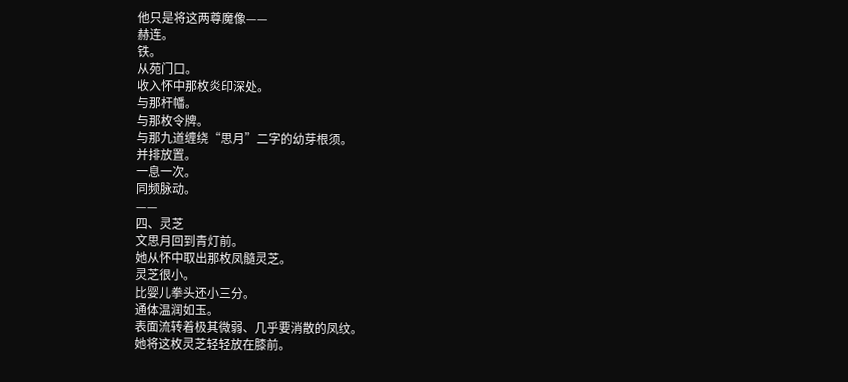他只是将这两尊魔像——
赫连。
铁。
从苑门口。
收入怀中那枚炎印深处。
与那杆幡。
与那枚令牌。
与那九道缠绕“思月”二字的幼芽根须。
并排放置。
一息一次。
同频脉动。
——
四、灵芝
文思月回到青灯前。
她从怀中取出那枚凤髓灵芝。
灵芝很小。
比婴儿拳头还小三分。
通体温润如玉。
表面流转着极其微弱、几乎要消散的凤纹。
她将这枚灵芝轻轻放在膝前。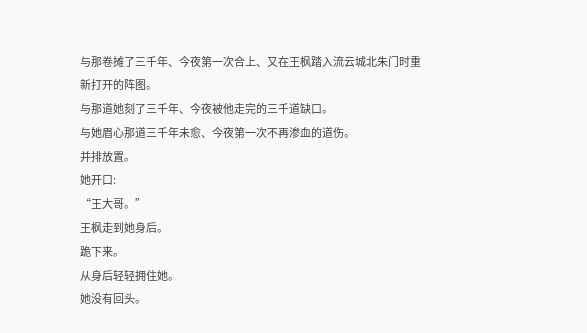与那卷摊了三千年、今夜第一次合上、又在王枫踏入流云城北朱门时重新打开的阵图。
与那道她刻了三千年、今夜被他走完的三千道缺口。
与她眉心那道三千年未愈、今夜第一次不再渗血的道伤。
并排放置。
她开口:
“王大哥。”
王枫走到她身后。
跪下来。
从身后轻轻拥住她。
她没有回头。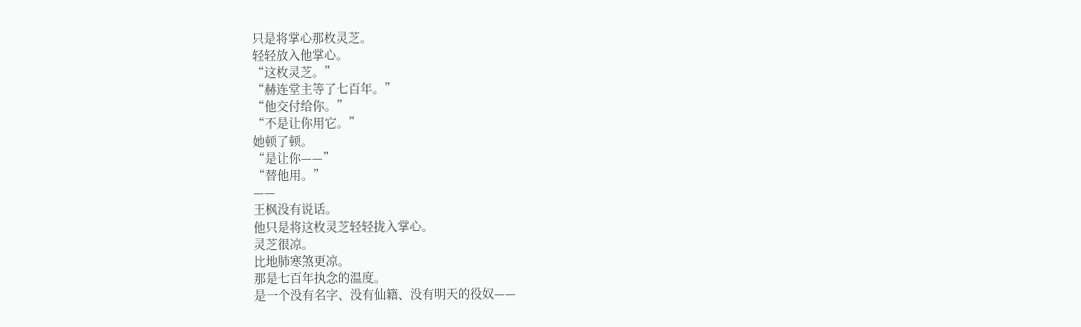只是将掌心那枚灵芝。
轻轻放入他掌心。
“这枚灵芝。”
“赫连堂主等了七百年。”
“他交付给你。”
“不是让你用它。”
她顿了顿。
“是让你——”
“替他用。”
——
王枫没有说话。
他只是将这枚灵芝轻轻拢入掌心。
灵芝很凉。
比地肺寒煞更凉。
那是七百年执念的温度。
是一个没有名字、没有仙籍、没有明天的役奴——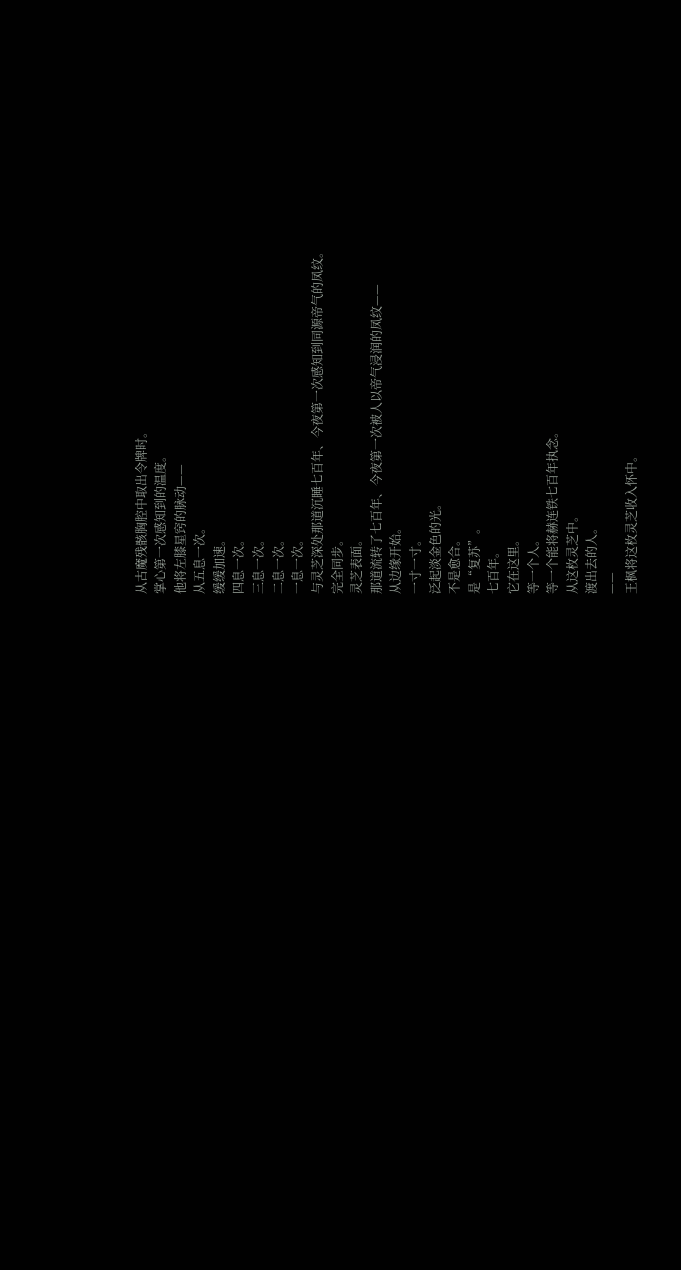从古魔残骸胸腔中取出令牌时。
掌心第一次感知到的温度。
他将左膝星窍的脉动——
从五息一次。
缓缓加速。
四息一次。
三息一次。
二息一次。
一息一次。
与灵芝深处那道沉睡七百年、今夜第一次感知到同源帝气的凤纹。
完全同步。
灵芝表面。
那道流转了七百年、今夜第一次被人以帝气浸润的凤纹——
从边缘开始。
一寸一寸。
泛起淡金色的光。
不是愈合。
是“复苏”。
七百年。
它在这里。
等一个人。
等一个能将赫连铁七百年执念。
从这枚灵芝中。
渡出去的人。
——
王枫将这枚灵芝收入怀中。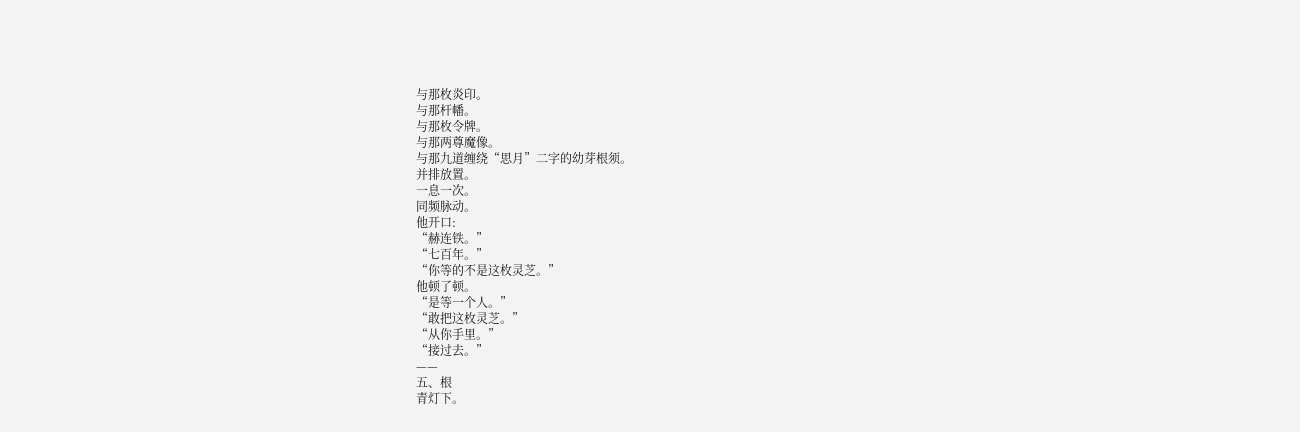与那枚炎印。
与那杆幡。
与那枚令牌。
与那两尊魔像。
与那九道缠绕“思月”二字的幼芽根须。
并排放置。
一息一次。
同频脉动。
他开口:
“赫连铁。”
“七百年。”
“你等的不是这枚灵芝。”
他顿了顿。
“是等一个人。”
“敢把这枚灵芝。”
“从你手里。”
“接过去。”
——
五、根
青灯下。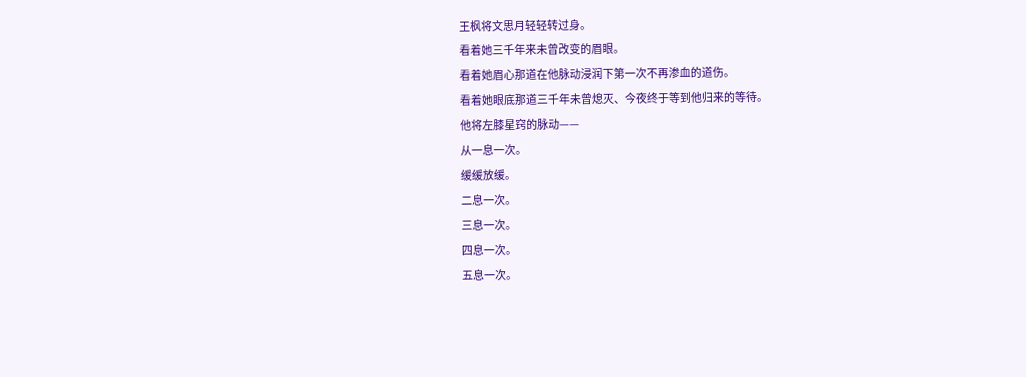王枫将文思月轻轻转过身。
看着她三千年来未曾改变的眉眼。
看着她眉心那道在他脉动浸润下第一次不再渗血的道伤。
看着她眼底那道三千年未曾熄灭、今夜终于等到他归来的等待。
他将左膝星窍的脉动——
从一息一次。
缓缓放缓。
二息一次。
三息一次。
四息一次。
五息一次。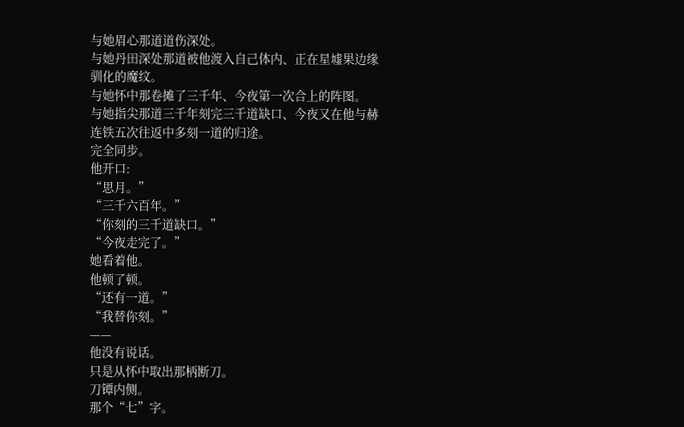与她眉心那道道伤深处。
与她丹田深处那道被他渡入自己体内、正在星墟果边缘驯化的魔纹。
与她怀中那卷摊了三千年、今夜第一次合上的阵图。
与她指尖那道三千年刻完三千道缺口、今夜又在他与赫连铁五次往返中多刻一道的归途。
完全同步。
他开口:
“思月。”
“三千六百年。”
“你刻的三千道缺口。”
“今夜走完了。”
她看着他。
他顿了顿。
“还有一道。”
“我替你刻。”
——
他没有说话。
只是从怀中取出那柄断刀。
刀镡内侧。
那个“七”字。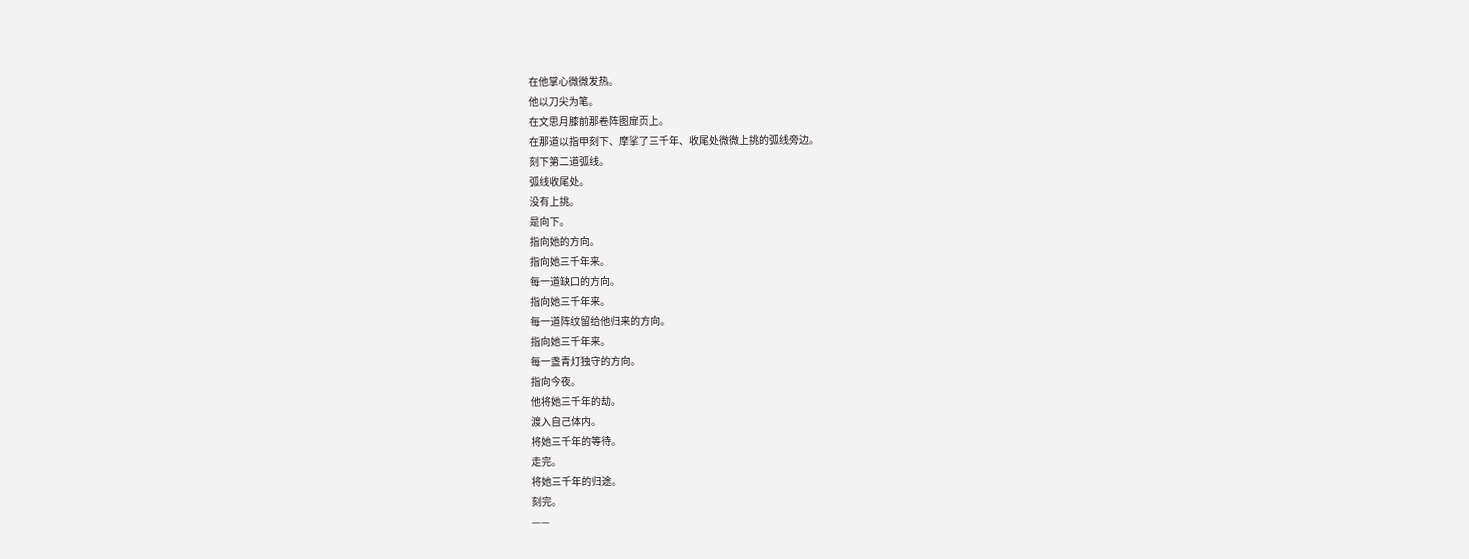在他掌心微微发热。
他以刀尖为笔。
在文思月膝前那卷阵图扉页上。
在那道以指甲刻下、摩挲了三千年、收尾处微微上挑的弧线旁边。
刻下第二道弧线。
弧线收尾处。
没有上挑。
是向下。
指向她的方向。
指向她三千年来。
每一道缺口的方向。
指向她三千年来。
每一道阵纹留给他归来的方向。
指向她三千年来。
每一盏青灯独守的方向。
指向今夜。
他将她三千年的劫。
渡入自己体内。
将她三千年的等待。
走完。
将她三千年的归途。
刻完。
——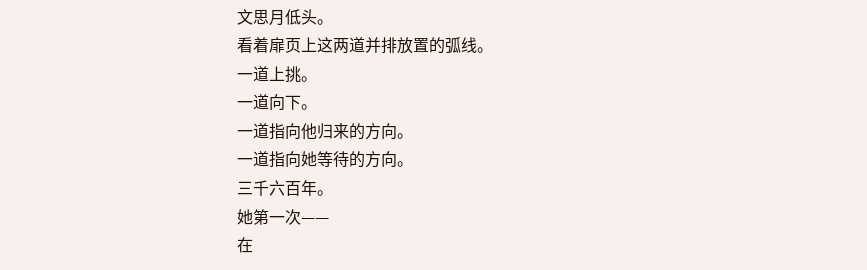文思月低头。
看着扉页上这两道并排放置的弧线。
一道上挑。
一道向下。
一道指向他归来的方向。
一道指向她等待的方向。
三千六百年。
她第一次——
在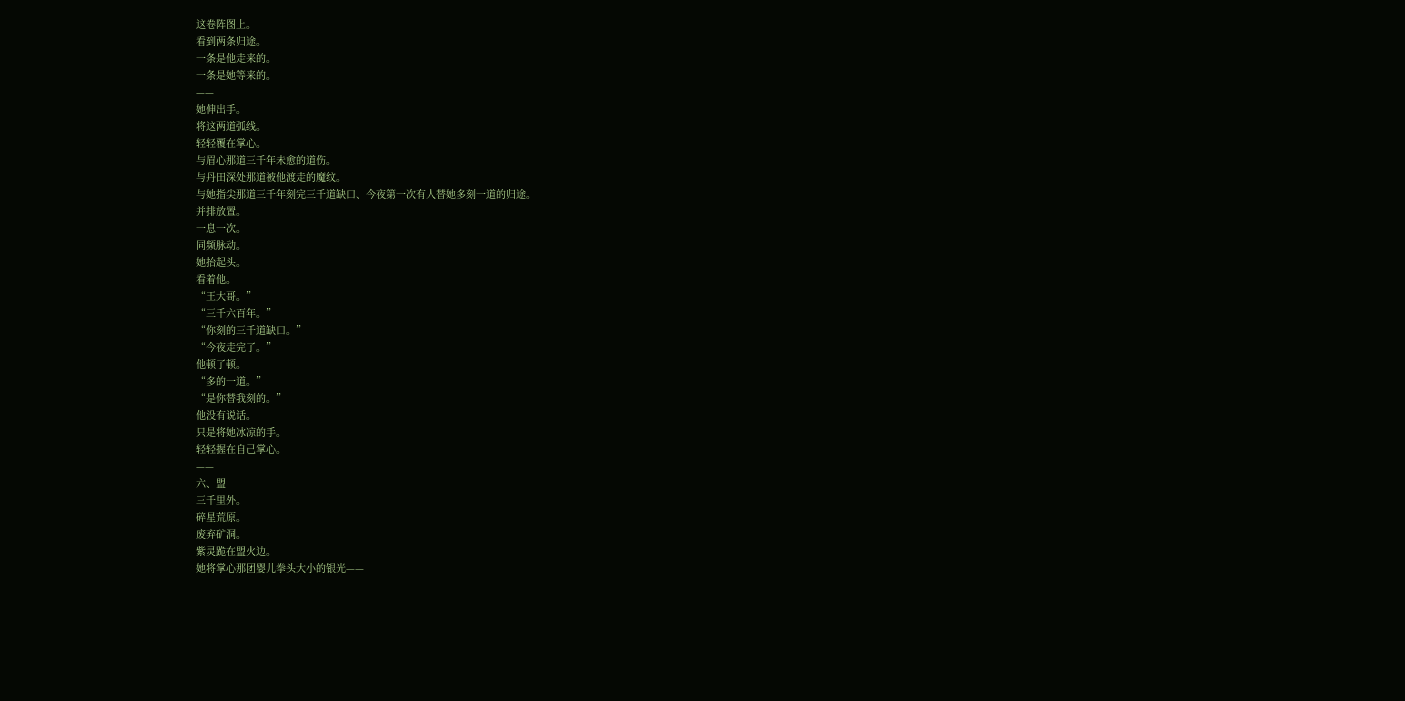这卷阵图上。
看到两条归途。
一条是他走来的。
一条是她等来的。
——
她伸出手。
将这两道弧线。
轻轻覆在掌心。
与眉心那道三千年未愈的道伤。
与丹田深处那道被他渡走的魔纹。
与她指尖那道三千年刻完三千道缺口、今夜第一次有人替她多刻一道的归途。
并排放置。
一息一次。
同频脉动。
她抬起头。
看着他。
“王大哥。”
“三千六百年。”
“你刻的三千道缺口。”
“今夜走完了。”
他顿了顿。
“多的一道。”
“是你替我刻的。”
他没有说话。
只是将她冰凉的手。
轻轻握在自己掌心。
——
六、盟
三千里外。
碎星荒原。
废弃矿洞。
紫灵跪在盟火边。
她将掌心那团婴儿拳头大小的银光——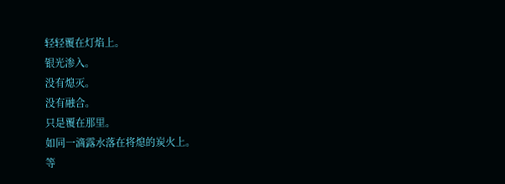轻轻覆在灯焰上。
银光渗入。
没有熄灭。
没有融合。
只是覆在那里。
如同一滴露水落在将熄的炭火上。
等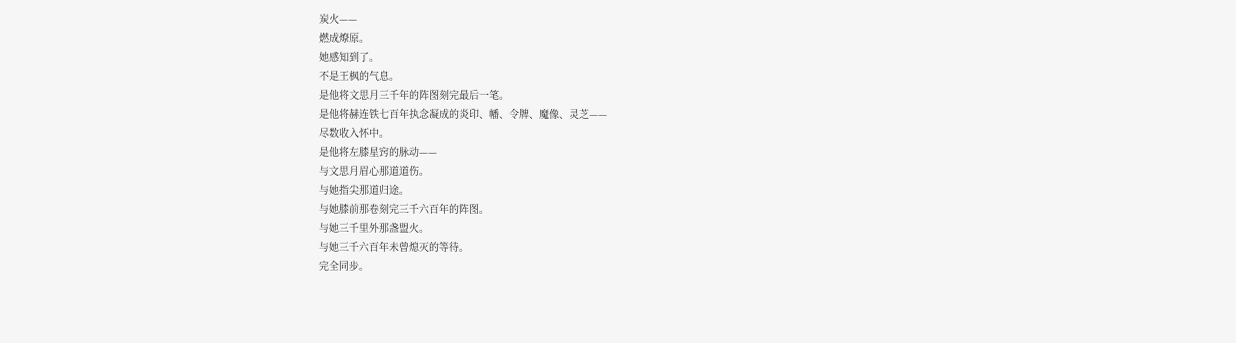炭火——
燃成燎原。
她感知到了。
不是王枫的气息。
是他将文思月三千年的阵图刻完最后一笔。
是他将赫连铁七百年执念凝成的炎印、幡、令牌、魔像、灵芝——
尽数收入怀中。
是他将左膝星窍的脉动——
与文思月眉心那道道伤。
与她指尖那道归途。
与她膝前那卷刻完三千六百年的阵图。
与她三千里外那盏盟火。
与她三千六百年未曾熄灭的等待。
完全同步。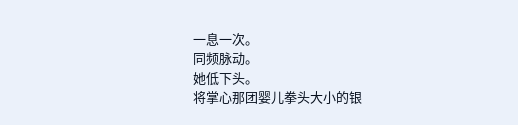一息一次。
同频脉动。
她低下头。
将掌心那团婴儿拳头大小的银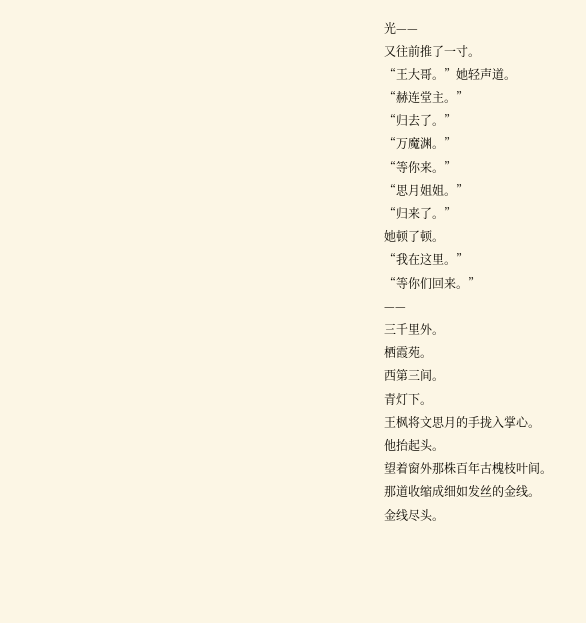光——
又往前推了一寸。
“王大哥。”她轻声道。
“赫连堂主。”
“归去了。”
“万魔渊。”
“等你来。”
“思月姐姐。”
“归来了。”
她顿了顿。
“我在这里。”
“等你们回来。”
——
三千里外。
栖霞苑。
西第三间。
青灯下。
王枫将文思月的手拢入掌心。
他抬起头。
望着窗外那株百年古槐枝叶间。
那道收缩成细如发丝的金线。
金线尽头。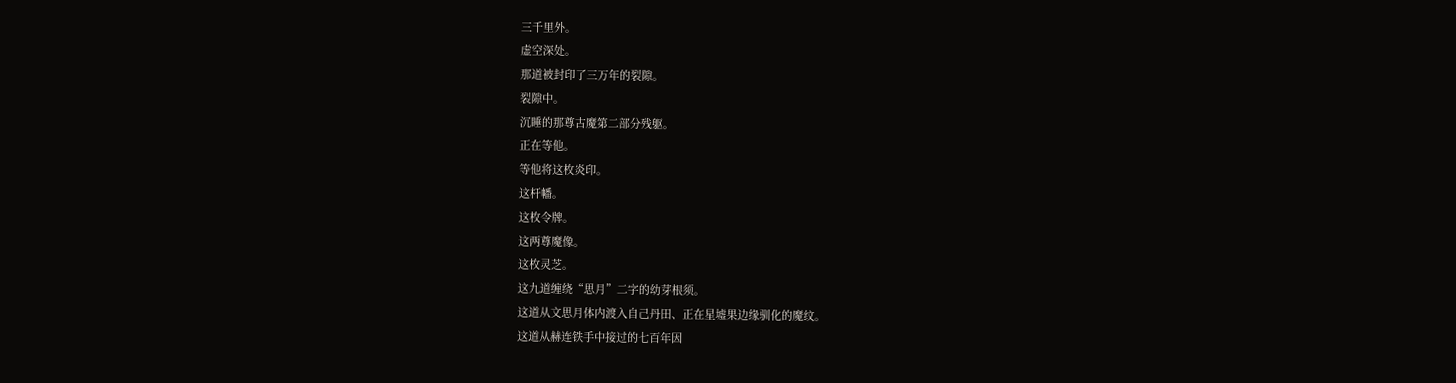三千里外。
虚空深处。
那道被封印了三万年的裂隙。
裂隙中。
沉睡的那尊古魔第二部分残躯。
正在等他。
等他将这枚炎印。
这杆幡。
这枚令牌。
这两尊魔像。
这枚灵芝。
这九道缠绕“思月”二字的幼芽根须。
这道从文思月体内渡入自己丹田、正在星墟果边缘驯化的魔纹。
这道从赫连铁手中接过的七百年因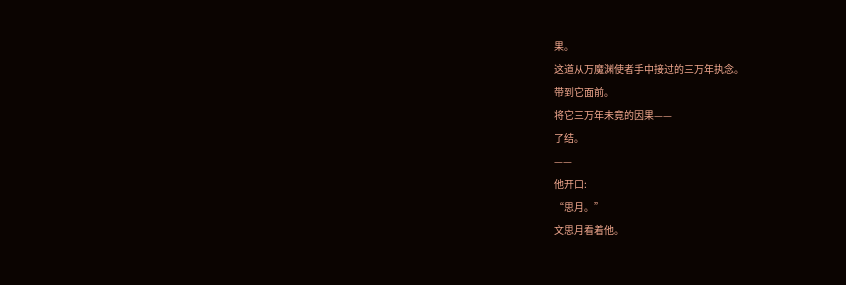果。
这道从万魔渊使者手中接过的三万年执念。
带到它面前。
将它三万年未竟的因果——
了结。
——
他开口:
“思月。”
文思月看着他。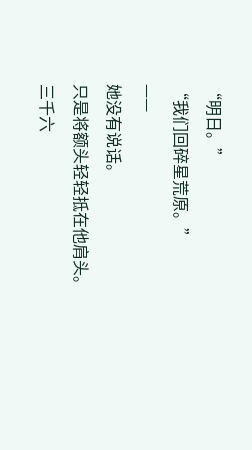“明日。”
“我们回碎星荒原。”
——
她没有说话。
只是将额头轻轻抵在他肩头。
三千六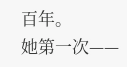百年。
她第一次——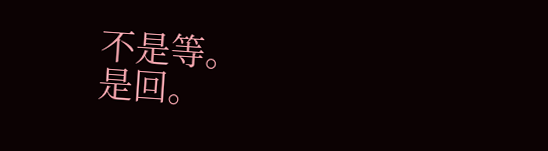不是等。
是回。